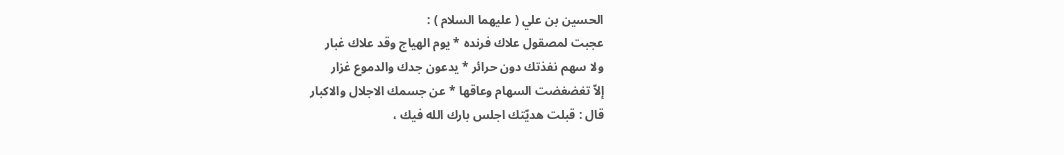الحسين بن علي ( عليهما السلام ) :
عجبت لمصقول علاك فرنده * يوم الهياج وقد علاك غبار
ولا سهم نفذتك دون حرائر * يدعون جدك والدموع غزار
إلاّ تغضغضت السهام وعاقها * عن جسمك الاجلال والاكبار
قال : قبلت هديّتك اجلس بارك الله فيك ،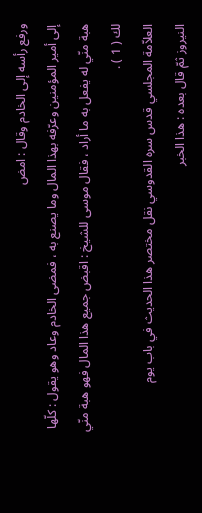ورفع رأسه إلى الخادم وقال : امض
إلى أمير المؤمنين وعرّفه بهذا المال وما يصنع به ، فمضى الخادم وعاد وهو يقول : كلّها
هبة منّي له يفعل به ما أراد ، فقال موسى للشيخ : اقبض جميع هذا المال فهو هبة منّي
لك ( 1 ) .
العلاّمة المجلسي قدس سره القدوسي نقل مختصر هذا الحديث في باب يوم
النيروز ثمّ قال بعده : هذا الخبر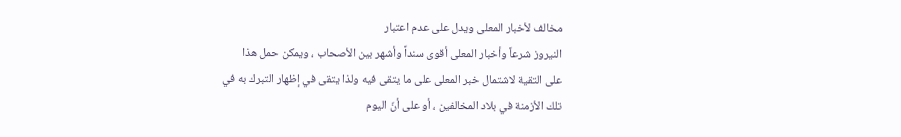مخالف لأخبار المعلى ويدل على عدم اعتبار
النيروز شرعاً وأخبار المعلى أقوى سنداً وأشهر بين الأصحاب ، ويمكن حمل هذا
على التقية لاشتمال خبر المعلى على ما يتقى فيه ولذا يتقى في إظهار التبرك به في
تلك الأزمنة في بلاد المخالفين ، أو على أنّ اليوم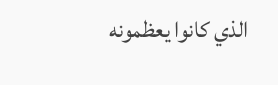الذي كانوا يعظمونه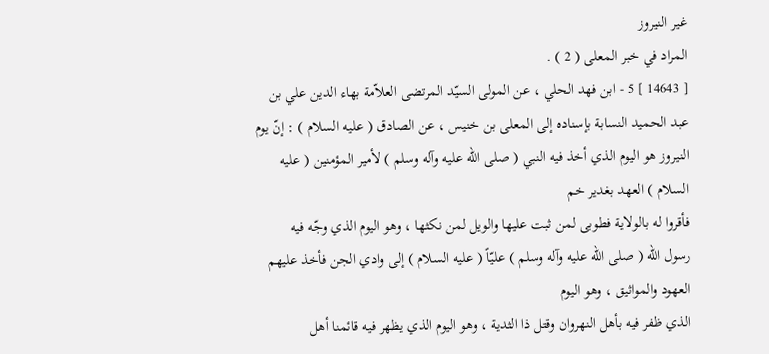غير النيروز
المراد في خبر المعلى ( 2 ) .
[ 14643 ] 5 - ابن فهد الحلي ، عن المولى السيّد المرتضى العلاّمة بهاء الدين علي بن
عبد الحميد النسابة بإسناده إلى المعلى بن خنيس ، عن الصادق ( عليه السلام ) : إنّ يوم
النيروز هو اليوم الذي أخذ فيه النبي ( صلى الله عليه وآله وسلم ) لأمير المؤمنين ( عليه السلام ) العهد بغدير خم
فأقروا له بالولاية فطوبى لمن ثبت عليها والويل لمن نكثها ، وهو اليوم الذي وجّه فيه
رسول الله ( صلى الله عليه وآله وسلم ) عليّاً ( عليه السلام ) إلى وادي الجن فأخذ عليهم العهود والمواثيق ، وهو اليوم
الذي ظفر فيه بأهل النهروان وقتل ذا الثدية ، وهو اليوم الذي يظهر فيه قائمنا أهل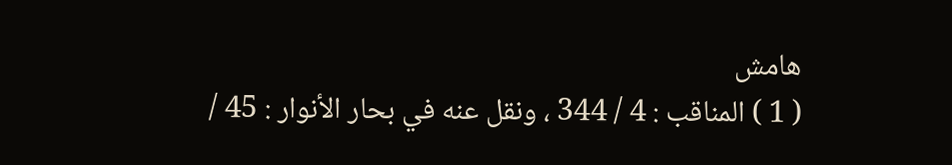هامش
( 1 ) المناقب : 4 / 344 ، ونقل عنه في بحار الأنوار : 45 /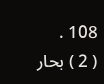108 .
( 2 ) بحار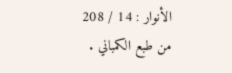الأنوار : 14 / 208 من طبع الكمباني .